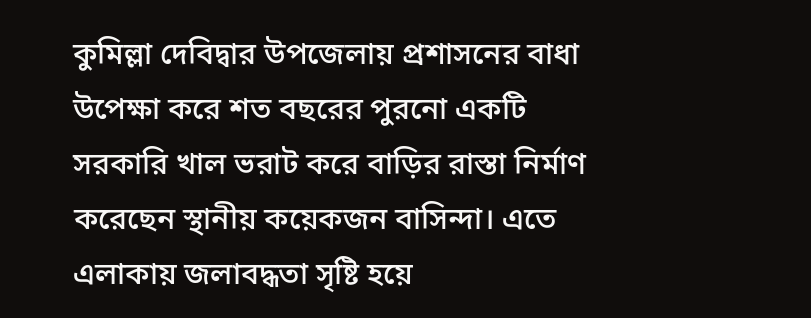কুমিল্লা দেবিদ্বার উপজেলায় প্রশাসনের বাধা উপেক্ষা করে শত বছরের পুরনো একটি সরকারি খাল ভরাট করে বাড়ির রাস্তা নির্মাণ করেছেন স্থানীয় কয়েকজন বাসিন্দা। এতে এলাকায় জলাবদ্ধতা সৃষ্টি হয়ে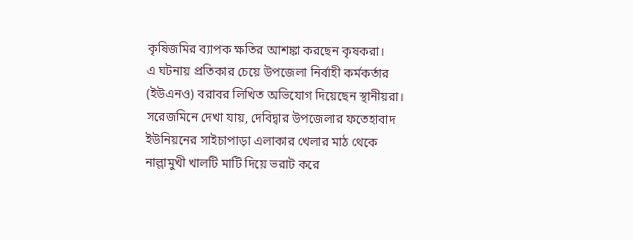কৃষিজমির ব্যাপক ক্ষতির আশঙ্কা করছেন কৃষকরা।
এ ঘটনায় প্রতিকার চেয়ে উপজেলা নির্বাহী কর্মকর্তার (ইউএনও) বরাবর লিখিত অভিযোগ দিয়েছেন স্থানীয়রা।
সরেজমিনে দেখা যায়, দেবিদ্বার উপজেলার ফতেহাবাদ ইউনিয়নের সাইচাপাড়া এলাকার খেলার মাঠ থেকে নাল্লামুখী খালটি মাটি দিয়ে ভরাট করে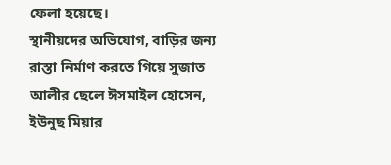ফেলা হয়েছে।
স্থানীয়দের অভিযোগ, বাড়ির জন্য রাস্তা নির্মাণ করতে গিয়ে সুজাত আলীর ছেলে ঈসমাইল হোসেন, ইউনুছ মিয়ার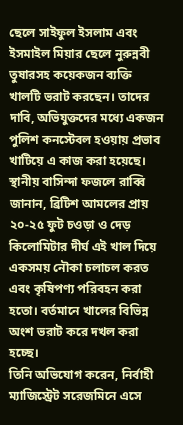ছেলে সাইফুল ইসলাম এবং ইসমাইল মিয়ার ছেলে নুরুন্নবী তুষারসহ কয়েকজন ব্যক্তি খালটি ভরাট করছেন। তাদের দাবি, অভিযুক্তদের মধ্যে একজন পুলিশ কনস্টেবল হওয়ায় প্রভাব খাটিয়ে এ কাজ করা হয়েছে।
স্থানীয় বাসিন্দা ফজলে রাব্বি জানান, ব্রিটিশ আমলের প্রায় ২০-২৫ ফুট চওড়া ও দেড় কিলোমিটার দীর্ঘ এই খাল দিয়ে একসময় নৌকা চলাচল করত এবং কৃষিপণ্য পরিবহন করা হতো। বর্তমানে খালের বিভিন্ন অংশ ভরাট করে দখল করা হচ্ছে।
তিনি অভিযোগ করেন, নির্বাহী ম্যাজিস্ট্রেট সরেজমিনে এসে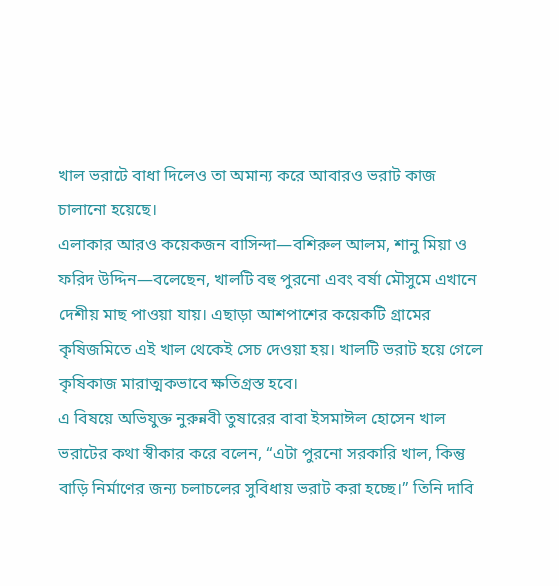খাল ভরাটে বাধা দিলেও তা অমান্য করে আবারও ভরাট কাজ চালানো হয়েছে।
এলাকার আরও কয়েকজন বাসিন্দা—বশিরুল আলম, শানু মিয়া ও ফরিদ উদ্দিন—বলেছেন, খালটি বহু পুরনো এবং বর্ষা মৌসুমে এখানে দেশীয় মাছ পাওয়া যায়। এছাড়া আশপাশের কয়েকটি গ্রামের কৃষিজমিতে এই খাল থেকেই সেচ দেওয়া হয়। খালটি ভরাট হয়ে গেলে কৃষিকাজ মারাত্মকভাবে ক্ষতিগ্রস্ত হবে।
এ বিষয়ে অভিযুক্ত নুরুন্নবী তুষারের বাবা ইসমাঈল হোসেন খাল ভরাটের কথা স্বীকার করে বলেন, “এটা পুরনো সরকারি খাল, কিন্তু বাড়ি নির্মাণের জন্য চলাচলের সুবিধায় ভরাট করা হচ্ছে।” তিনি দাবি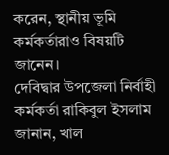করেন, স্থানীয় ভূমি কর্মকর্তারাও বিষয়টি জানেন।
দেবিদ্বার উপজেলা নির্বাহী কর্মকর্তা রাকিবুল ইসলাম জানান, খাল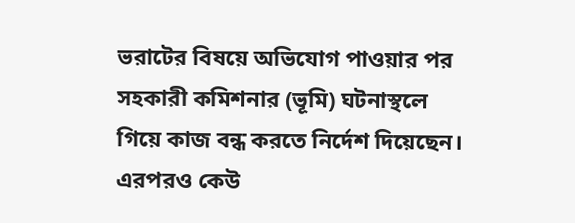ভরাটের বিষয়ে অভিযোগ পাওয়ার পর সহকারী কমিশনার (ভূমি) ঘটনাস্থলে গিয়ে কাজ বন্ধ করতে নির্দেশ দিয়েছেন। এরপরও কেউ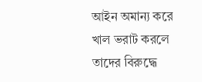আইন অমান্য করে খাল ভরাট করলে তাদের বিরুদ্ধে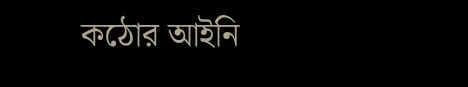কঠোর আইনি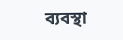ব্যবস্থা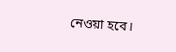নেওয়া হবে।